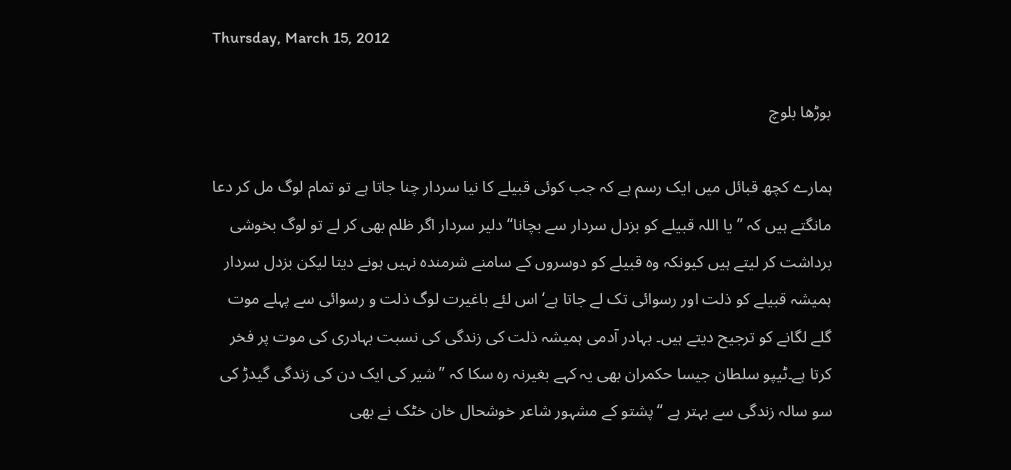Thursday, March 15, 2012

بوڑھا بلوچ

ہمارے کچھ قبائل میں ایک رسم ہے کہ جب کوئی قبیلے کا نیا سردار چنا جاتا ہے تو تمام لوگ مل کر دعا مانگتے ہیں کہ ”یا اللہ قبیلے کو بزدل سردار سے بچانا“ دلیر سردار اگر ظلم بھی کر لے تو لوگ بخوشی برداشت کر لیتے ہیں کیونکہ وہ قبیلے کو دوسروں کے سامنے شرمندہ نہیں ہونے دیتا لیکن بزدل سردار ہمیشہ قبیلے کو ذلت اور رسوائی تک لے جاتا ہے‘ اس لئے باغیرت لوگ ذلت و رسوائی سے پہلے موت گلے لگانے کو ترجیح دیتے ہیں۔ بہادر آدمی ہمیشہ ذلت کی زندگی کی نسبت بہادری کی موت پر فخر کرتا ہے۔ٹیپو سلطان جیسا حکمران بھی یہ کہے بغیرنہ رہ سکا کہ ”شیر کی ایک دن کی زندگی گیدڑ کی سو سالہ زندگی سے بہتر ہے “ پشتو کے مشہور شاعر خوشحال خان خٹک نے بھی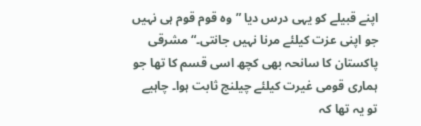اپنے قبیلے کو یہی درس دیا ”وہ قوم قوم ہی نہیں جو اپنی عزت کیلئے مرنا نہیں جانتی۔“ مشرقی پاکستان کا سانحہ بھی کچھ اسی قسم کا تھا جو ہماری قومی غیرت کیلئے چیلنج ثابت ہوا۔ چاہیے تو یہ تھا کہ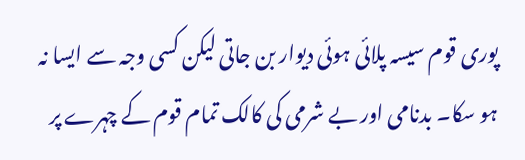پوری قوم سیسہ پلائی ہوئی دیوار بن جاتی لیکن کسی وجہ سے ایسا نہ ہو سکا۔ بدنامی اور بے شرمی کی کالک تمام قوم کے چہرے پر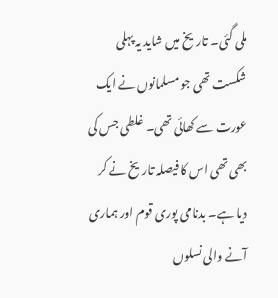ملی گئی۔ تاریخ میں شاید یہ پہلی شکست تھی جو مسلمانوں نے ایک عورت سے کھائی تھی۔ غلطی جس کی بھی تھی اس کا فیصلہ تاریخ نے کر دیا ہے۔ بدنامی پوری قوم اور ہماری آنے والی نسلوں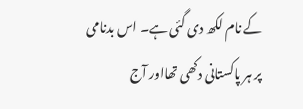کے نام لکھ دی گئی ہے۔ اس بدنامی پر ہر پاکستانی دکھی تھااور آج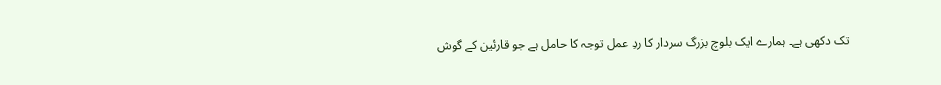تک دکھی ہے۔ ہمارے ایک بلوچ بزرگ سردار کا ردِ عمل توجہ کا حامل ہے جو قارئین کے گوش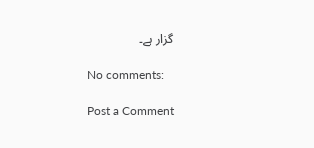گزار ہے۔

No comments:

Post a Comment